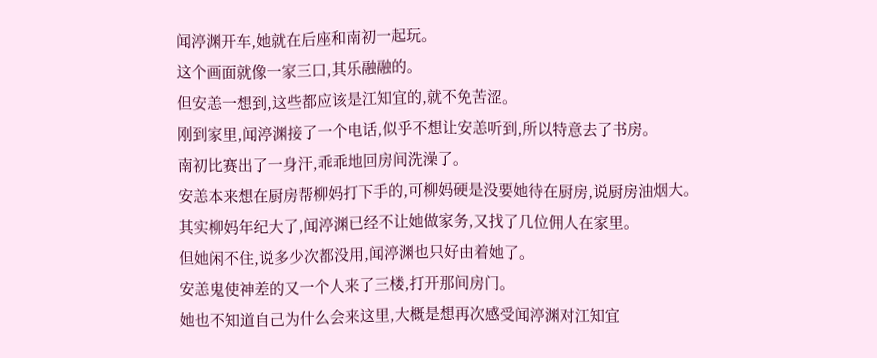闻渟渊开车,她就在后座和南初一起玩。
这个画面就像一家三口,其乐融融的。
但安恙一想到,这些都应该是江知宜的,就不免苦涩。
刚到家里,闻渟渊接了一个电话,似乎不想让安恙听到,所以特意去了书房。
南初比赛出了一身汗,乖乖地回房间洗澡了。
安恙本来想在厨房帮柳妈打下手的,可柳妈硬是没要她待在厨房,说厨房油烟大。
其实柳妈年纪大了,闻渟渊已经不让她做家务,又找了几位佣人在家里。
但她闲不住,说多少次都没用,闻渟渊也只好由着她了。
安恙鬼使神差的又一个人来了三楼,打开那间房门。
她也不知道自己为什么会来这里,大概是想再次感受闻渟渊对江知宜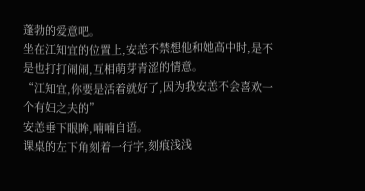蓬勃的爱意吧。
坐在江知宜的位置上,安恙不禁想他和她高中时,是不是也打打闹闹,互相萌芽青涩的情意。
“江知宜,你要是活着就好了,因为我安恙不会喜欢一个有妇之夫的”
安恙垂下眼眸,喃喃自语。
课桌的左下角刻着一行字,刻痕浅浅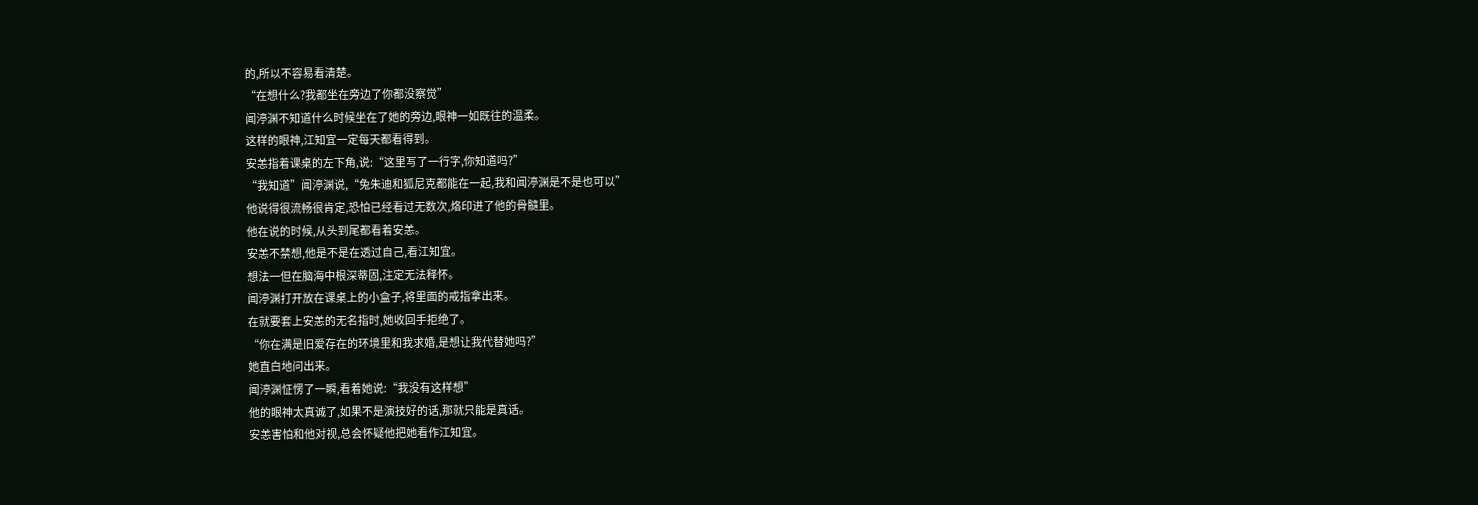的,所以不容易看清楚。
“在想什么?我都坐在旁边了你都没察觉”
闻渟渊不知道什么时候坐在了她的旁边,眼神一如既往的温柔。
这样的眼神,江知宜一定每天都看得到。
安恙指着课桌的左下角,说:“这里写了一行字,你知道吗?”
“我知道”闻渟渊说,“兔朱迪和狐尼克都能在一起,我和闻渟渊是不是也可以”
他说得很流畅很肯定,恐怕已经看过无数次,烙印进了他的骨髓里。
他在说的时候,从头到尾都看着安恙。
安恙不禁想,他是不是在透过自己,看江知宜。
想法一但在脑海中根深蒂固,注定无法释怀。
闻渟渊打开放在课桌上的小盒子,将里面的戒指拿出来。
在就要套上安恙的无名指时,她收回手拒绝了。
“你在满是旧爱存在的环境里和我求婚,是想让我代替她吗?”
她直白地问出来。
闻渟渊怔愣了一瞬,看着她说:“我没有这样想”
他的眼神太真诚了,如果不是演技好的话,那就只能是真话。
安恙害怕和他对视,总会怀疑他把她看作江知宜。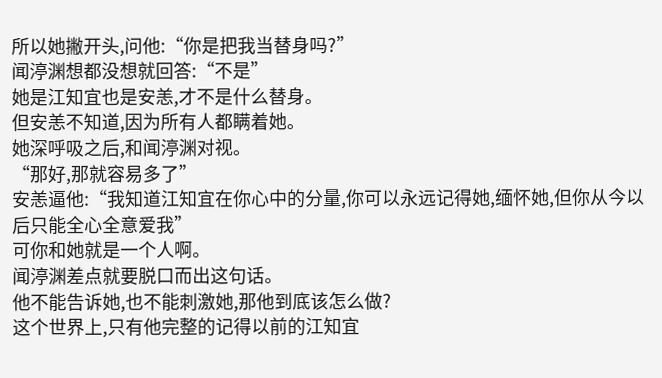所以她撇开头,问他:“你是把我当替身吗?”
闻渟渊想都没想就回答:“不是”
她是江知宜也是安恙,才不是什么替身。
但安恙不知道,因为所有人都瞒着她。
她深呼吸之后,和闻渟渊对视。
“那好,那就容易多了”
安恙逼他:“我知道江知宜在你心中的分量,你可以永远记得她,缅怀她,但你从今以后只能全心全意爱我”
可你和她就是一个人啊。
闻渟渊差点就要脱口而出这句话。
他不能告诉她,也不能刺激她,那他到底该怎么做?
这个世界上,只有他完整的记得以前的江知宜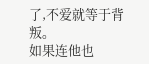了,不爱就等于背叛。
如果连他也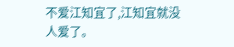不爱江知宜了,江知宜就没人爱了。